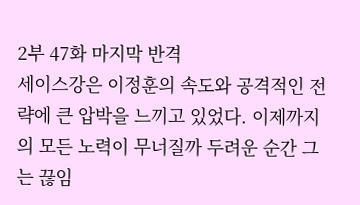2부 47화 마지막 반격
세이스강은 이정훈의 속도와 공격적인 전략에 큰 압박을 느끼고 있었다. 이제까지의 모든 노력이 무너질까 두려운 순간 그는 끊임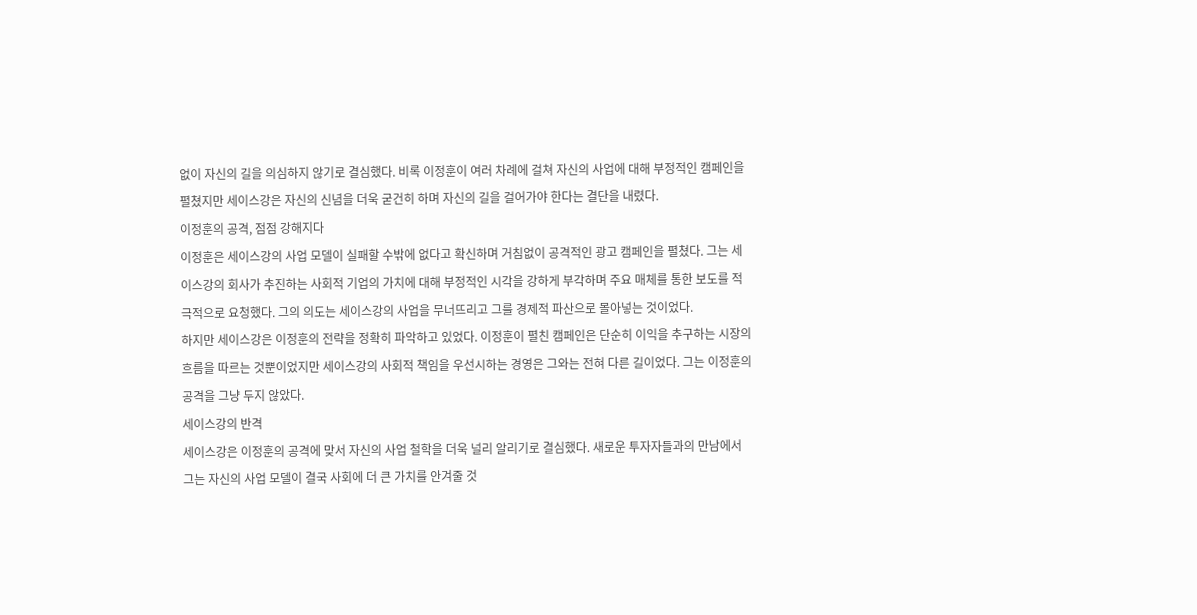없이 자신의 길을 의심하지 않기로 결심했다. 비록 이정훈이 여러 차례에 걸쳐 자신의 사업에 대해 부정적인 캠페인을 펼쳤지만 세이스강은 자신의 신념을 더욱 굳건히 하며 자신의 길을 걸어가야 한다는 결단을 내렸다.
이정훈의 공격, 점점 강해지다
이정훈은 세이스강의 사업 모델이 실패할 수밖에 없다고 확신하며 거침없이 공격적인 광고 캠페인을 펼쳤다. 그는 세이스강의 회사가 추진하는 사회적 기업의 가치에 대해 부정적인 시각을 강하게 부각하며 주요 매체를 통한 보도를 적극적으로 요청했다. 그의 의도는 세이스강의 사업을 무너뜨리고 그를 경제적 파산으로 몰아넣는 것이었다.
하지만 세이스강은 이정훈의 전략을 정확히 파악하고 있었다. 이정훈이 펼친 캠페인은 단순히 이익을 추구하는 시장의 흐름을 따르는 것뿐이었지만 세이스강의 사회적 책임을 우선시하는 경영은 그와는 전혀 다른 길이었다. 그는 이정훈의 공격을 그냥 두지 않았다.
세이스강의 반격
세이스강은 이정훈의 공격에 맞서 자신의 사업 철학을 더욱 널리 알리기로 결심했다. 새로운 투자자들과의 만남에서 그는 자신의 사업 모델이 결국 사회에 더 큰 가치를 안겨줄 것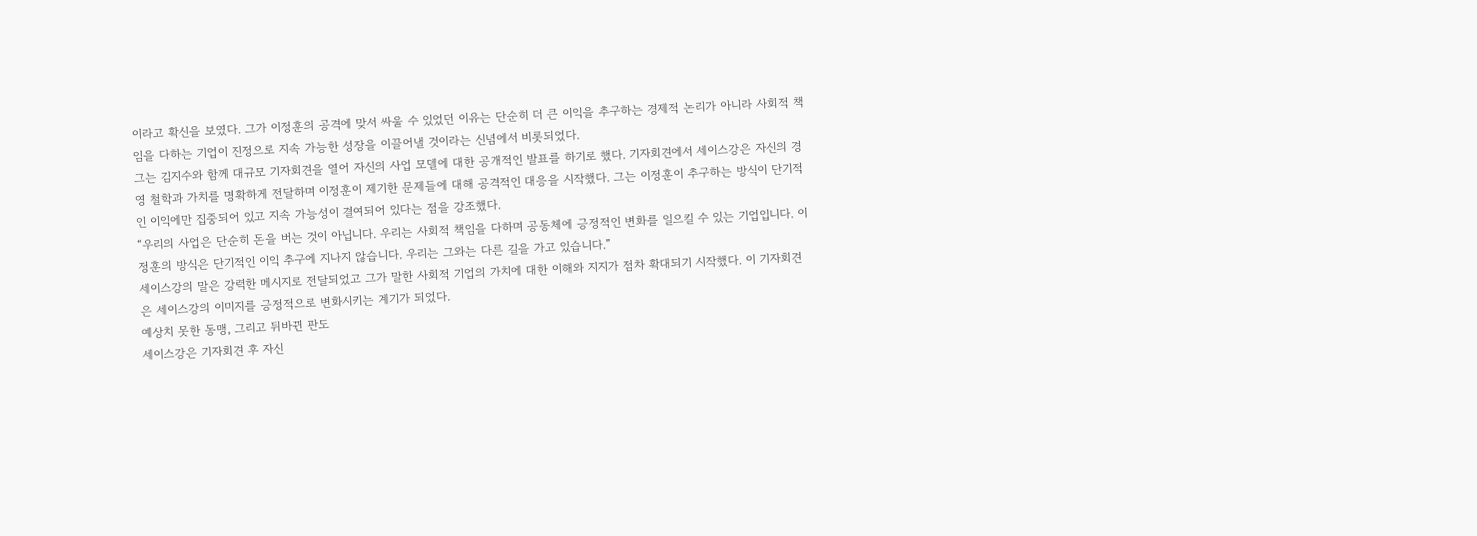이라고 확신을 보였다. 그가 이정훈의 공격에 맞서 싸울 수 있었던 이유는 단순히 더 큰 이익을 추구하는 경제적 논리가 아니라 사회적 책임을 다하는 기업이 진정으로 지속 가능한 성장을 이끌어낼 것이라는 신념에서 비롯되었다.
그는 김지수와 함께 대규모 기자회견을 열어 자신의 사업 모델에 대한 공개적인 발표를 하기로 했다. 기자회견에서 세이스강은 자신의 경영 철학과 가치를 명확하게 전달하며 이정훈이 제기한 문제들에 대해 공격적인 대응을 시작했다. 그는 이정훈이 추구하는 방식이 단기적인 이익에만 집중되어 있고 지속 가능성이 결여되어 있다는 점을 강조했다.
“우리의 사업은 단순히 돈을 버는 것이 아닙니다. 우리는 사회적 책임을 다하며 공동체에 긍정적인 변화를 일으킬 수 있는 기업입니다. 이정훈의 방식은 단기적인 이익 추구에 지나지 않습니다. 우리는 그와는 다른 길을 가고 있습니다.”
세이스강의 말은 강력한 메시지로 전달되었고 그가 말한 사회적 기업의 가치에 대한 이해와 지지가 점차 확대되기 시작했다. 이 기자회견은 세이스강의 이미지를 긍정적으로 변화시키는 계기가 되었다.
예상치 못한 동맹, 그리고 뒤바뀐 판도
세이스강은 기자회견 후 자신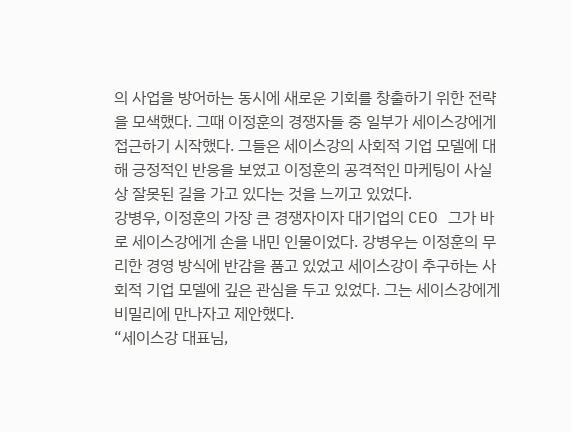의 사업을 방어하는 동시에 새로운 기회를 창출하기 위한 전략을 모색했다. 그때 이정훈의 경쟁자들 중 일부가 세이스강에게 접근하기 시작했다. 그들은 세이스강의 사회적 기업 모델에 대해 긍정적인 반응을 보였고 이정훈의 공격적인 마케팅이 사실상 잘못된 길을 가고 있다는 것을 느끼고 있었다.
강병우, 이정훈의 가장 큰 경쟁자이자 대기업의 CEO 그가 바로 세이스강에게 손을 내민 인물이었다. 강병우는 이정훈의 무리한 경영 방식에 반감을 품고 있었고 세이스강이 추구하는 사회적 기업 모델에 깊은 관심을 두고 있었다. 그는 세이스강에게 비밀리에 만나자고 제안했다.
“세이스강 대표님,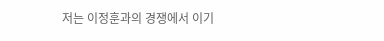저는 이정훈과의 경쟁에서 이기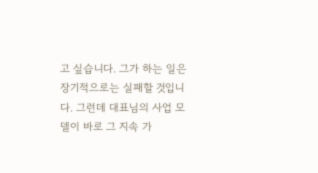고 싶습니다. 그가 하는 일은 장기적으로는 실패할 것입니다. 그런데 대표님의 사업 모델이 바로 그 지속 가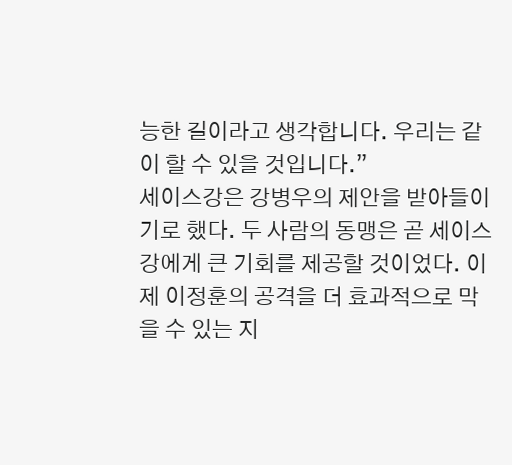능한 길이라고 생각합니다. 우리는 같이 할 수 있을 것입니다.”
세이스강은 강병우의 제안을 받아들이기로 했다. 두 사람의 동맹은 곧 세이스강에게 큰 기회를 제공할 것이었다. 이제 이정훈의 공격을 더 효과적으로 막을 수 있는 지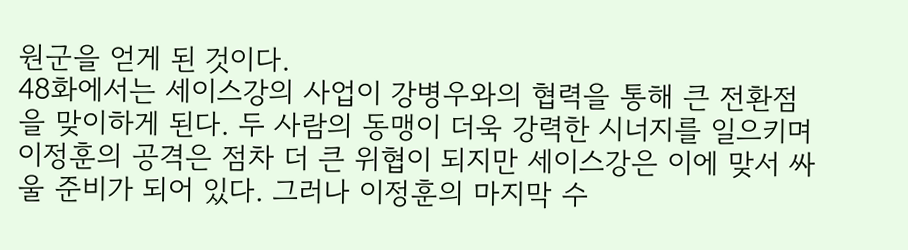원군을 얻게 된 것이다.
48화에서는 세이스강의 사업이 강병우와의 협력을 통해 큰 전환점을 맞이하게 된다. 두 사람의 동맹이 더욱 강력한 시너지를 일으키며 이정훈의 공격은 점차 더 큰 위협이 되지만 세이스강은 이에 맞서 싸울 준비가 되어 있다. 그러나 이정훈의 마지막 수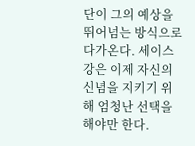단이 그의 예상을 뛰어넘는 방식으로 다가온다. 세이스강은 이제 자신의 신념을 지키기 위해 엄청난 선택을 해야만 한다.